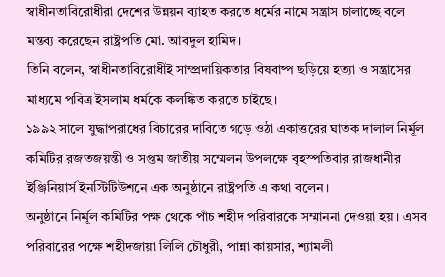স্বাধীনতাবিরোধীরা দেশের উন্নয়ন ব্যাহত করতে ধর্মের নামে সন্ত্রাস চালাচ্ছে বলে মন্তব্য করেছেন রাষ্ট্রপতি মো. আবদুল হামিদ।
তিনি বলেন, স্বাধীনতাবিরোধীই সাম্প্রদায়িকতার বিষবাষ্প ছড়িয়ে হত্যা ও সন্ত্রাসের মাধ্যমে পবিত্র ইসলাম ধর্মকে কলঙ্কিত করতে চাইছে।
১৯৯২ সালে যুদ্ধাপরাধের বিচারের দাবিতে গড়ে ওঠা একাত্তরের ঘাতক দালাল নির্মূল কমিটির রজতজয়ন্তী ও সপ্তম জাতীয় সম্মেলন উপলক্ষে বৃহস্পতিবার রাজধানীর ইঞ্জিনিয়ার্স ইনস্টিটিউশনে এক অনুষ্ঠানে রাষ্ট্রপতি এ কথা বলেন।
অনুষ্ঠানে নির্মূল কমিটির পক্ষ থেকে পাঁচ শহীদ পরিবারকে সম্মাননা দেওয়া হয়। এসব পরিবারের পক্ষে শহীদজায়া লিলি চৌধুরী, পান্না কায়সার, শ্যামলী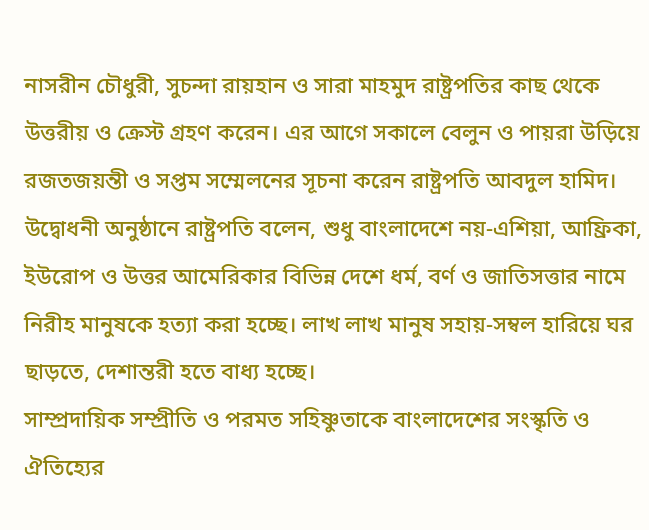নাসরীন চৌধুরী, সুচন্দা রায়হান ও সারা মাহমুদ রাষ্ট্রপতির কাছ থেকে উত্তরীয় ও ক্রেস্ট গ্রহণ করেন। এর আগে সকালে বেলুন ও পায়রা উড়িয়ে রজতজয়ন্তী ও সপ্তম সম্মেলনের সূচনা করেন রাষ্ট্রপতি আবদুল হামিদ।
উদ্বোধনী অনুষ্ঠানে রাষ্ট্রপতি বলেন, শুধু বাংলাদেশে নয়-এশিয়া, আফ্রিকা, ইউরোপ ও উত্তর আমেরিকার বিভিন্ন দেশে ধর্ম, বর্ণ ও জাতিসত্তার নামে নিরীহ মানুষকে হত্যা করা হচ্ছে। লাখ লাখ মানুষ সহায়-সম্বল হারিয়ে ঘর ছাড়তে, দেশান্তরী হতে বাধ্য হচ্ছে।
সাম্প্রদায়িক সম্প্রীতি ও পরমত সহিষ্ণুতাকে বাংলাদেশের সংস্কৃতি ও ঐতিহ্যের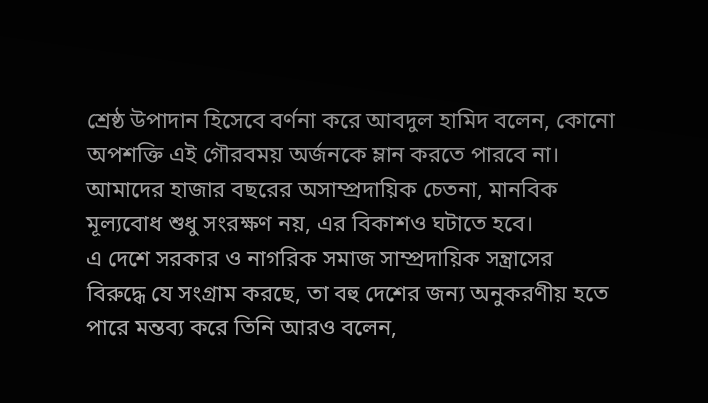শ্রেষ্ঠ উপাদান হিসেবে বর্ণনা করে আবদুল হামিদ বলেন, কোনো অপশক্তি এই গৌরবময় অর্জনকে ম্লান করতে পারবে না। আমাদের হাজার বছরের অসাম্প্রদায়িক চেতনা, মানবিক মূল্যবোধ শুধু সংরক্ষণ নয়, এর বিকাশও ঘটাতে হবে।
এ দেশে সরকার ও নাগরিক সমাজ সাম্প্রদায়িক সন্ত্রাসের বিরুদ্ধে যে সংগ্রাম করছে, তা বহু দেশের জন্য অনুকরণীয় হতে পারে মন্তব্য করে তিনি আরও বলেন,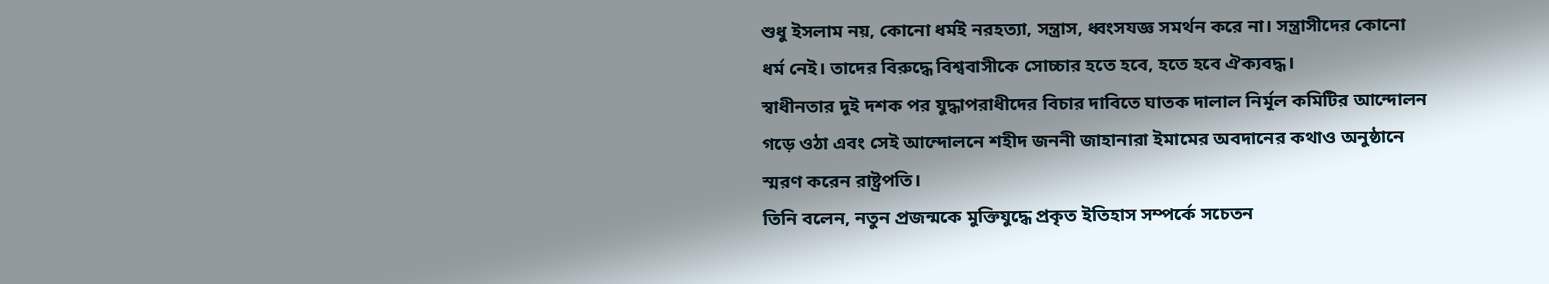শুধু ইসলাম নয়, কোনো ধর্মই নরহত্যা, সন্ত্রাস, ধ্বংসযজ্ঞ সমর্থন করে না। সন্ত্রাসীদের কোনো ধর্ম নেই। তাদের বিরুদ্ধে বিশ্ববাসীকে সোচ্চার হতে হবে, হতে হবে ঐক্যবদ্ধ।
স্বাধীনতার দুই দশক পর যুদ্ধাপরাধীদের বিচার দাবিতে ঘাতক দালাল নির্মূল কমিটির আন্দোলন গড়ে ওঠা এবং সেই আন্দোলনে শহীদ জননী জাহানারা ইমামের অবদানের কথাও অনুষ্ঠানে স্মরণ করেন রাষ্ট্রপতি।
তিনি বলেন, নতুন প্রজন্মকে মুক্তিযুদ্ধে প্রকৃত ইতিহাস সম্পর্কে সচেতন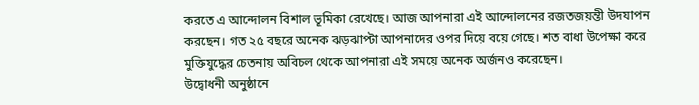করতে এ আন্দোলন বিশাল ভূমিকা রেখেছে। আজ আপনারা এই আন্দোলনের রজতজয়ন্তী উদযাপন করছেন। গত ২৫ বছরে অনেক ঝড়ঝাপ্টা আপনাদের ওপর দিয়ে বয়ে গেছে। শত বাধা উপেক্ষা করে মুক্তিযুদ্ধের চেতনায় অবিচল থেকে আপনারা এই সময়ে অনেক অর্জনও করেছেন।
উদ্বোধনী অনুষ্ঠানে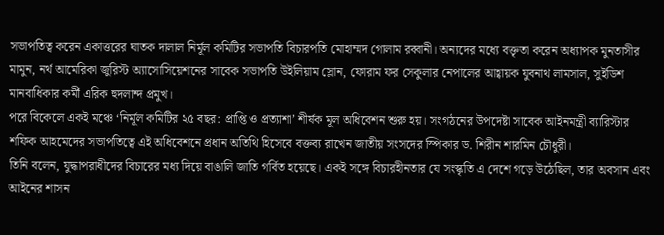সভাপতিত্ব করেন একাত্তরের ঘাতক দালাল নির্মূল কমিটির সভাপতি বিচারপতি মোহাম্মদ গোলাম রব্বানী। অন্যদের মধ্যে বক্তৃতা করেন অধ্যাপক মুনতাসীর মামুন, নর্থ আমেরিকা জুরিস্ট অ্যাসোসিয়েশনের সাবেক সভাপতি উইলিয়াম স্লোন, ফোরাম ফর সেকুলার নেপালের আহ্বায়ক যুবনাথ লামসাল, সুইডিশ মানবাধিকার কর্মী এরিক হুদলান্দ প্রমুখ।
পরে বিকেলে একই মঞ্চে ‘নির্মূল কমিটির ২৫ বছর: প্রাপ্তি ও প্রত্যাশা’ শীর্ষক মূল অধিবেশন শুরু হয়। সংগঠনের উপদেষ্টা সাবেক আইনমন্ত্রী ব্যারিস্টার শফিক আহমেদের সভাপতিত্বে এই অধিবেশনে প্রধান অতিথি হিসেবে বক্তব্য রাখেন জাতীয় সংসদের স্পিকার ড. শিরীন শারমিন চৌধুরী।
তিনি বলেন, যুদ্ধাপরাধীদের বিচারের মধ্য দিয়ে বাঙালি জাতি গর্বিত হয়েছে। একই সঙ্গে বিচারহীনতার যে সংস্কৃতি এ দেশে গড়ে উঠেছিল, তার অবসান এবং আইনের শাসন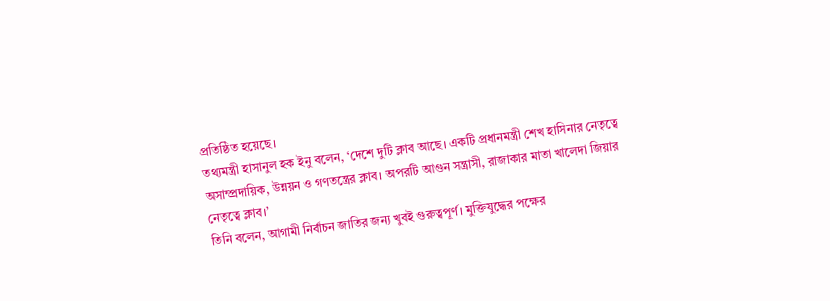প্রতিষ্ঠিত হয়েছে।
তথ্যমন্ত্রী হাসানুল হক ইনু বলেন, ‘দেশে দুটি ক্লাব আছে। একটি প্রধানমন্ত্রী শেখ হাসিনার নেতৃত্বে অসাম্প্রদায়িক, উন্নয়ন ও গণতন্ত্রের ক্লাব। অপরটি আগুন সন্ত্রাসী, রাজাকার মাতা খালেদা জিয়ার নেতৃত্বে ক্লাব।’
তিনি বলেন, আগামী নির্বাচন জাতির জন্য খুবই গুরুত্বপূর্ণ। মুক্তিযুদ্ধের পক্ষের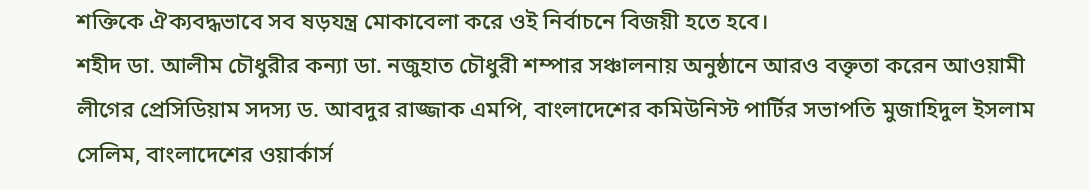শক্তিকে ঐক্যবদ্ধভাবে সব ষড়যন্ত্র মোকাবেলা করে ওই নির্বাচনে বিজয়ী হতে হবে।
শহীদ ডা. আলীম চৌধুরীর কন্যা ডা. নজুহাত চৌধুরী শম্পার সঞ্চালনায় অনুষ্ঠানে আরও বক্তৃতা করেন আওয়ামী লীগের প্রেসিডিয়াম সদস্য ড. আবদুর রাজ্জাক এমপি, বাংলাদেশের কমিউনিস্ট পার্টির সভাপতি মুজাহিদুল ইসলাম সেলিম, বাংলাদেশের ওয়ার্কার্স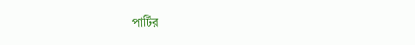পার্টির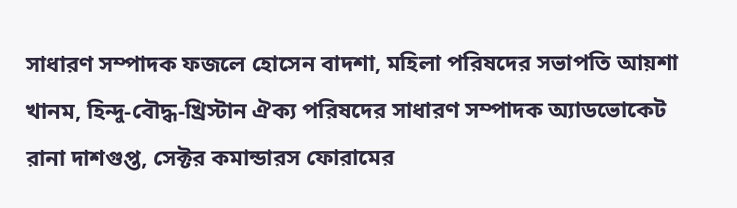সাধারণ সম্পাদক ফজলে হোসেন বাদশা, মহিলা পরিষদের সভাপতি আয়শা খানম, হিন্দু-বৌদ্ধ-খ্রিস্টান ঐক্য পরিষদের সাধারণ সম্পাদক অ্যাডভোকেট রানা দাশগুপ্ত, সেক্টর কমান্ডারস ফোরামের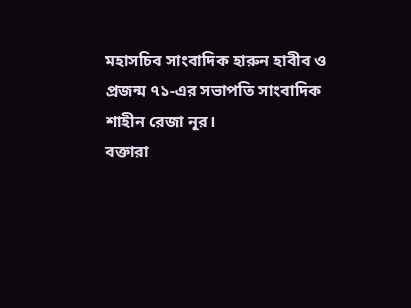মহাসচিব সাংবাদিক হারুন হাবীব ও প্রজন্ম ৭১-এর সভাপতি সাংবাদিক শাহীন রেজা নূর।
বক্তারা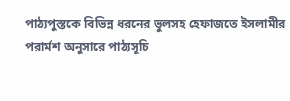পাঠ্যপুস্তকে বিভিন্ন ধরনের ভুলসহ হেফাজতে ইসলামীর পরার্মশ অনুসারে পাঠ্যসূচি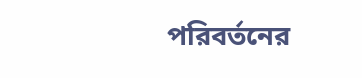পরিবর্তনের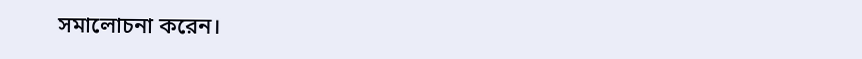সমালোচনা করেন।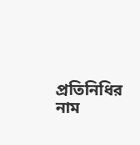প্রতিনিধির নাম